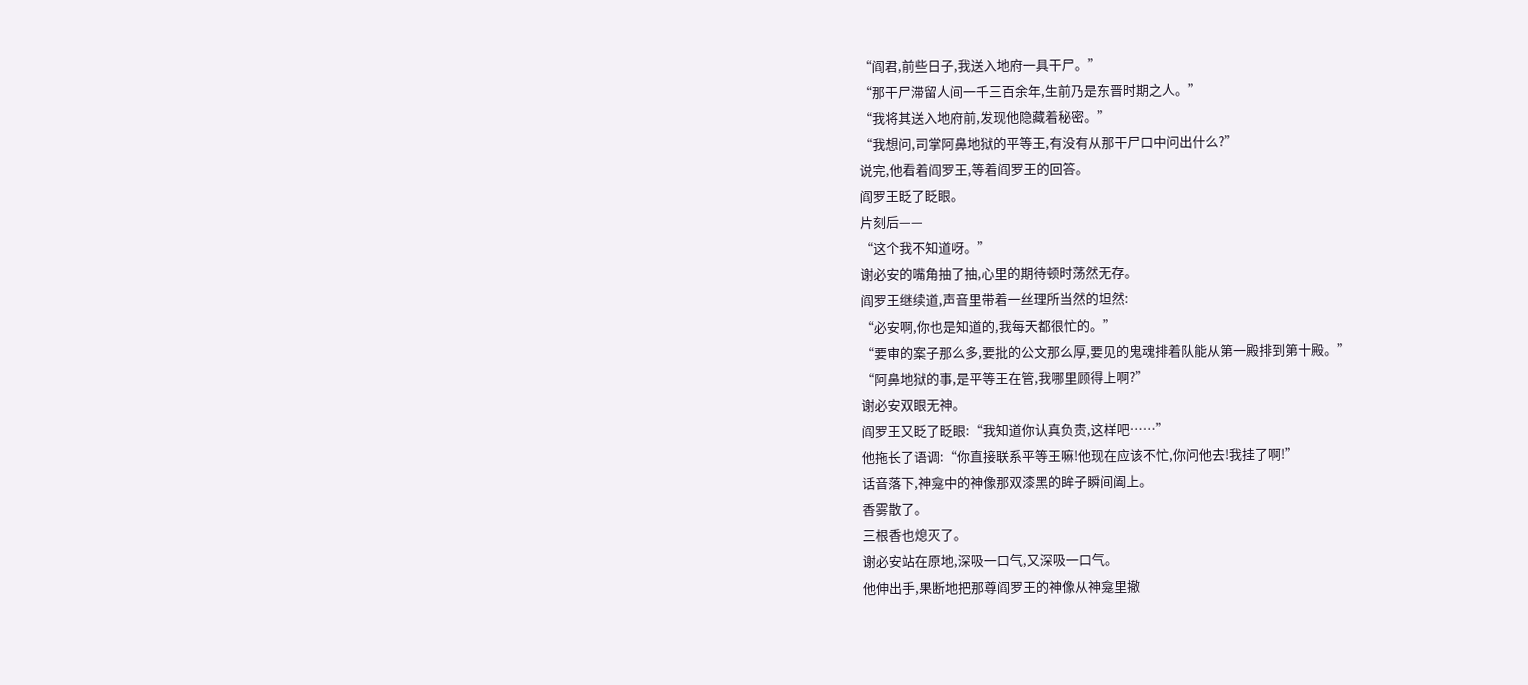“阎君,前些日子,我送入地府一具干尸。”
“那干尸滞留人间一千三百余年,生前乃是东晋时期之人。”
“我将其送入地府前,发现他隐藏着秘密。”
“我想问,司掌阿鼻地狱的平等王,有没有从那干尸口中问出什么?”
说完,他看着阎罗王,等着阎罗王的回答。
阎罗王眨了眨眼。
片刻后——
“这个我不知道呀。”
谢必安的嘴角抽了抽,心里的期待顿时荡然无存。
阎罗王继续道,声音里带着一丝理所当然的坦然:
“必安啊,你也是知道的,我每天都很忙的。”
“要审的案子那么多,要批的公文那么厚,要见的鬼魂排着队能从第一殿排到第十殿。”
“阿鼻地狱的事,是平等王在管,我哪里顾得上啊?”
谢必安双眼无神。
阎罗王又眨了眨眼:“我知道你认真负责,这样吧……”
他拖长了语调:“你直接联系平等王嘛!他现在应该不忙,你问他去!我挂了啊!”
话音落下,神龛中的神像那双漆黑的眸子瞬间阖上。
香雾散了。
三根香也熄灭了。
谢必安站在原地,深吸一口气,又深吸一口气。
他伸出手,果断地把那尊阎罗王的神像从神龛里撤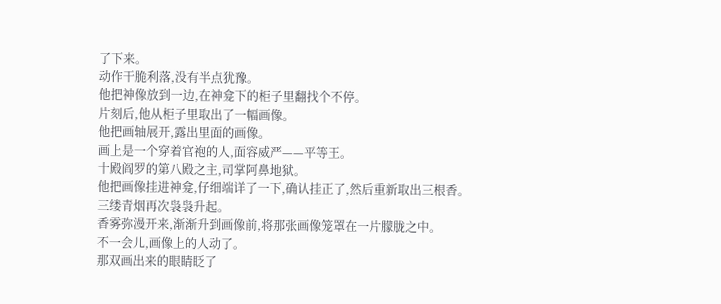了下来。
动作干脆利落,没有半点犹豫。
他把神像放到一边,在神龛下的柜子里翻找个不停。
片刻后,他从柜子里取出了一幅画像。
他把画轴展开,露出里面的画像。
画上是一个穿着官袍的人,面容威严——平等王。
十殿阎罗的第八殿之主,司掌阿鼻地狱。
他把画像挂进神龛,仔细端详了一下,确认挂正了,然后重新取出三根香。
三缕青烟再次袅袅升起。
香雾弥漫开来,渐渐升到画像前,将那张画像笼罩在一片朦胧之中。
不一会儿,画像上的人动了。
那双画出来的眼睛眨了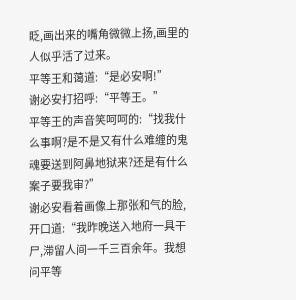眨,画出来的嘴角微微上扬,画里的人似乎活了过来。
平等王和蔼道:“是必安啊!”
谢必安打招呼:“平等王。”
平等王的声音笑呵呵的:“找我什么事啊?是不是又有什么难缠的鬼魂要送到阿鼻地狱来?还是有什么案子要我审?”
谢必安看着画像上那张和气的脸,开口道:“我昨晚送入地府一具干尸,滞留人间一千三百余年。我想问平等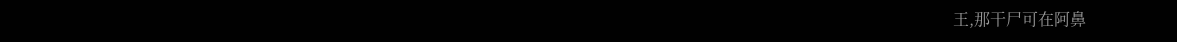王,那干尸可在阿鼻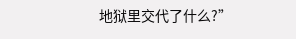地狱里交代了什么?”